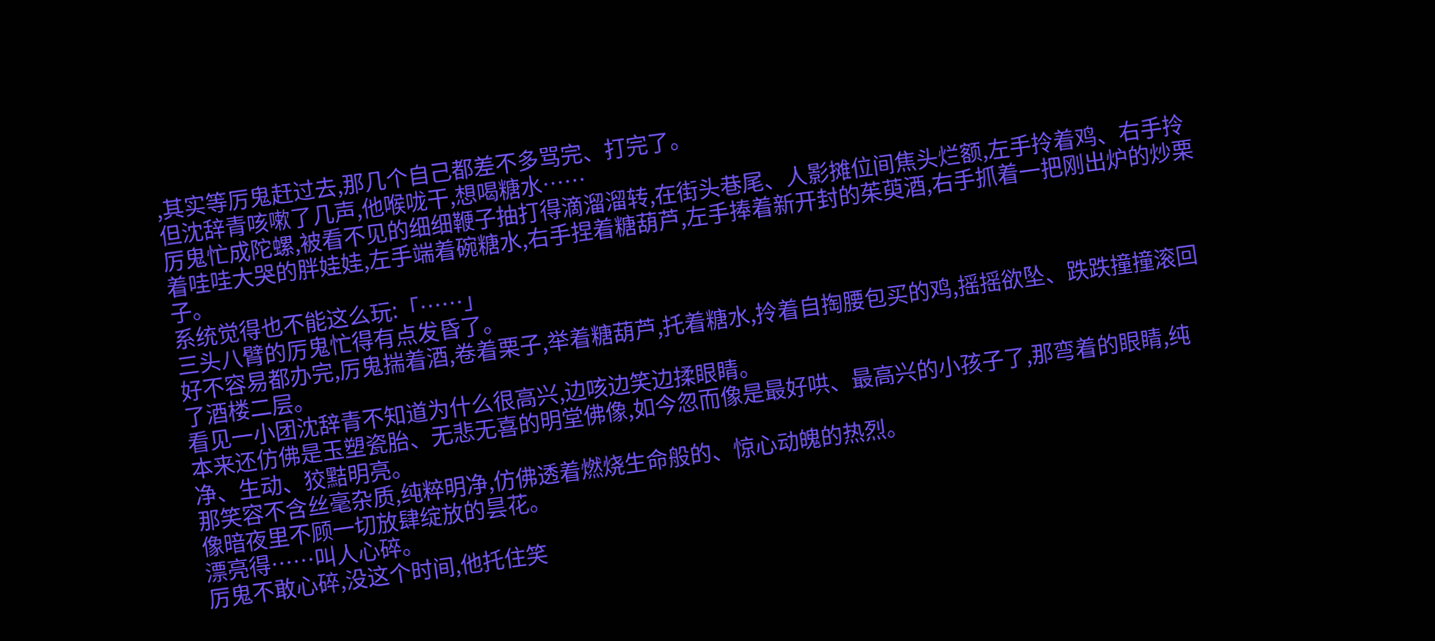,其实等厉鬼赶过去,那几个自己都差不多骂完、打完了。
但沈辞青咳嗽了几声,他喉咙干,想喝糖水……
厉鬼忙成陀螺,被看不见的细细鞭子抽打得滴溜溜转,在街头巷尾、人影摊位间焦头烂额,左手拎着鸡、右手拎着哇哇大哭的胖娃娃,左手端着碗糖水,右手捏着糖葫芦,左手捧着新开封的茱萸酒,右手抓着一把刚出炉的炒栗子。
系统觉得也不能这么玩:「……」
三头八臂的厉鬼忙得有点发昏了。
好不容易都办完,厉鬼揣着酒,卷着栗子,举着糖葫芦,托着糖水,拎着自掏腰包买的鸡,摇摇欲坠、跌跌撞撞滚回了酒楼二层。
看见一小团沈辞青不知道为什么很高兴,边咳边笑边揉眼睛。
本来还仿佛是玉塑瓷胎、无悲无喜的明堂佛像,如今忽而像是最好哄、最高兴的小孩子了,那弯着的眼睛,纯净、生动、狡黠明亮。
那笑容不含丝毫杂质,纯粹明净,仿佛透着燃烧生命般的、惊心动魄的热烈。
像暗夜里不顾一切放肆绽放的昙花。
漂亮得……叫人心碎。
厉鬼不敢心碎,没这个时间,他托住笑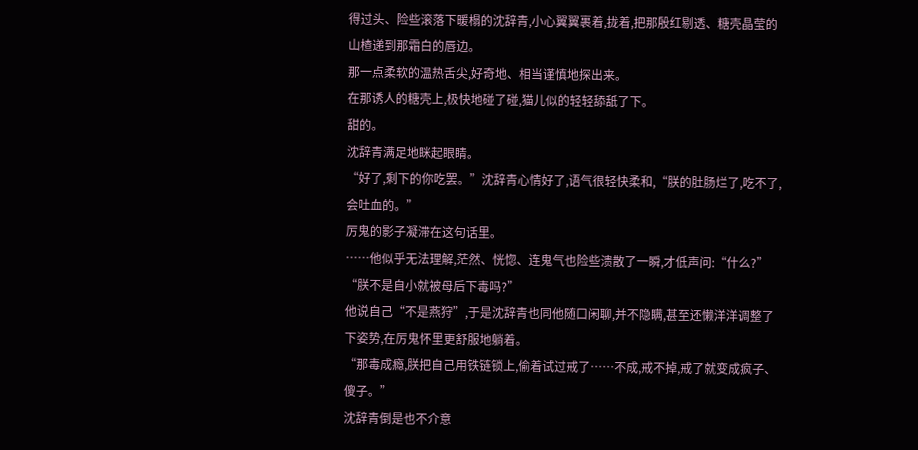得过头、险些滚落下暖榻的沈辞青,小心翼翼裹着,拢着,把那殷红剔透、糖壳晶莹的山楂递到那霜白的唇边。
那一点柔软的温热舌尖,好奇地、相当谨慎地探出来。
在那诱人的糖壳上,极快地碰了碰,猫儿似的轻轻舔舐了下。
甜的。
沈辞青满足地眯起眼睛。
“好了,剩下的你吃罢。”沈辞青心情好了,语气很轻快柔和,“朕的肚肠烂了,吃不了,会吐血的。”
厉鬼的影子凝滞在这句话里。
……他似乎无法理解,茫然、恍惚、连鬼气也险些溃散了一瞬,才低声问:“什么?”
“朕不是自小就被母后下毒吗?”
他说自己“不是燕狩”,于是沈辞青也同他随口闲聊,并不隐瞒,甚至还懒洋洋调整了下姿势,在厉鬼怀里更舒服地躺着。
“那毒成瘾,朕把自己用铁链锁上,偷着试过戒了……不成,戒不掉,戒了就变成疯子、傻子。”
沈辞青倒是也不介意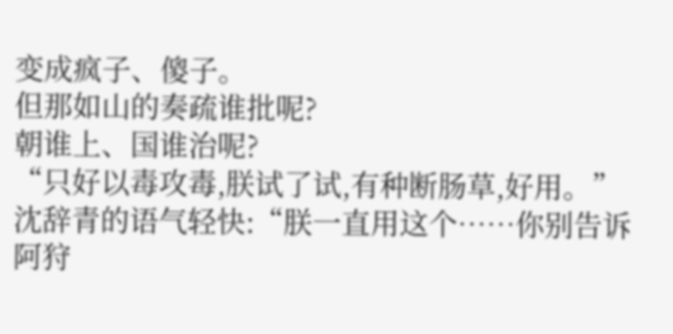变成疯子、傻子。
但那如山的奏疏谁批呢?
朝谁上、国谁治呢?
“只好以毒攻毒,朕试了试,有种断肠草,好用。”
沈辞青的语气轻快:“朕一直用这个……你别告诉阿狩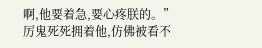啊,他要着急,要心疼朕的。”
厉鬼死死拥着他,仿佛被看不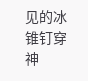见的冰锥钉穿神